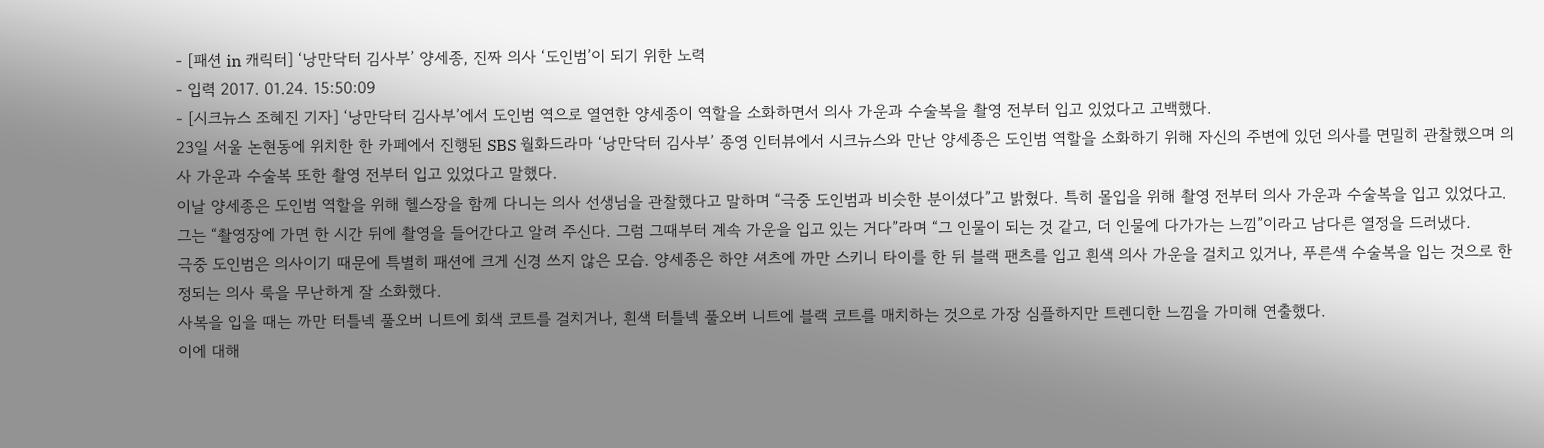- [패션 in 캐릭터] ‘낭만닥터 김사부’ 양세종, 진짜 의사 ‘도인범’이 되기 위한 노력
- 입력 2017. 01.24. 15:50:09
- [시크뉴스 조혜진 기자] ‘낭만닥터 김사부’에서 도인범 역으로 열연한 양세종이 역할을 소화하면서 의사 가운과 수술복을 촬영 전부터 입고 있었다고 고백했다.
23일 서울 논현동에 위치한 한 카페에서 진행된 SBS 월화드라마 ‘낭만닥터 김사부’ 종영 인터뷰에서 시크뉴스와 만난 양세종은 도인범 역할을 소화하기 위해 자신의 주변에 있던 의사를 면밀히 관찰했으며 의사 가운과 수술복 또한 촬영 전부터 입고 있었다고 말했다.
이날 양세종은 도인범 역할을 위해 헬스장을 함께 다니는 의사 선생님을 관찰했다고 말하며 “극중 도인범과 비슷한 분이셨다”고 밝혔다. 특히 몰입을 위해 촬영 전부터 의사 가운과 수술복을 입고 있었다고.
그는 “촬영장에 가면 한 시간 뒤에 촬영을 들어간다고 알려 주신다. 그럼 그때부터 계속 가운을 입고 있는 거다”라며 “그 인물이 되는 것 같고, 더 인물에 다가가는 느낌”이라고 남다른 열정을 드러냈다.
극중 도인범은 의사이기 때문에 특별히 패션에 크게 신경 쓰지 않은 모습. 양세종은 하얀 셔츠에 까만 스키니 타이를 한 뒤 블랙 팬츠를 입고 흰색 의사 가운을 걸치고 있거나, 푸른색 수술복을 입는 것으로 한정되는 의사 룩을 무난하게 잘 소화했다.
사복을 입을 때는 까만 터틀넥 풀오버 니트에 회색 코트를 걸치거나, 흰색 터틀넥 풀오버 니트에 블랙 코트를 매치하는 것으로 가장 심플하지만 트렌디한 느낌을 가미해 연출했다.
이에 대해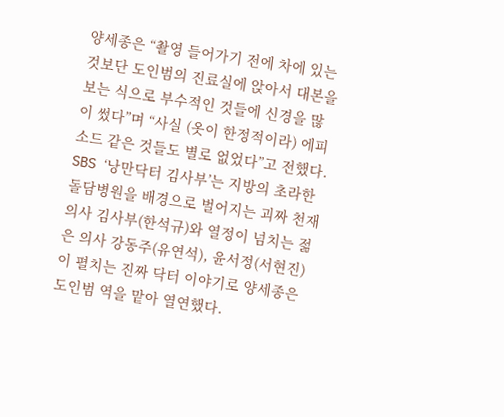양세종은 “촬영 들어가기 전에 차에 있는 것보단 도인범의 진료실에 앉아서 대본을 보는 식으로 부수적인 것들에 신경을 많이 썼다”며 “사실 (옷이 한정적이라) 에피소드 같은 것들도 별로 없었다”고 전했다.
SBS ‘낭만닥터 김사부’는 지방의 초라한 돌담병원을 배경으로 벌어지는 괴짜 천재 의사 김사부(한석규)와 열정이 넘치는 젊은 의사 강동주(유연석), 윤서정(서현진)이 펼치는 진짜 닥터 이야기로 양세종은 도인범 역을 맡아 열연했다.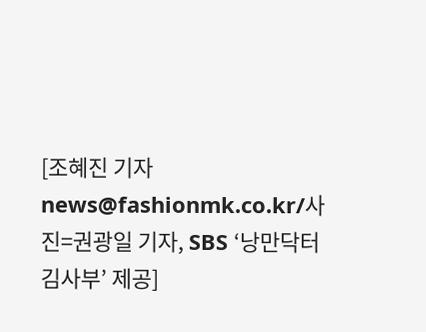[조혜진 기자 news@fashionmk.co.kr/사진=권광일 기자, SBS ‘낭만닥터 김사부’ 제공]